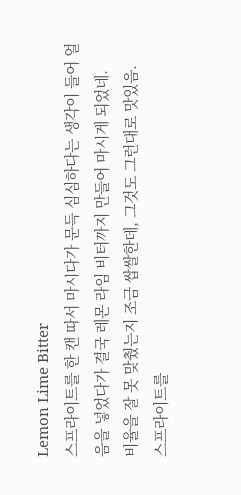Lemon Lime Bitter
스프라이트를 한 캔 따서 마시다가 문득 심심하다는 생각이 들어 얼음을 넣었다가 결국 레몬 라임 비터까지 만들어 마시게 되었네.
비율을 잘 못 맞췄는지 조금 쌉쌀한데, 그것도 그런대로 맛있음.
스프라이트를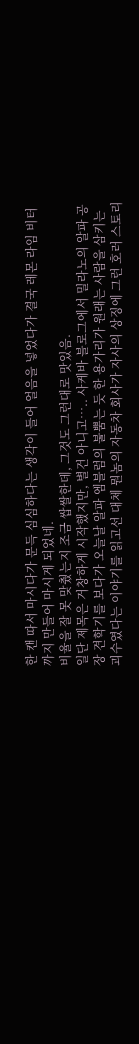한 캔 따서 마시다가 문득 심심하다는 생각이 들어 얼음을 넣었다가 결국 레몬 라임 비터까지 만들어 마시게 되었네.
비율을 잘 못 맞췄는지 조금 쌉쌀한데, 그것도 그런대로 맛있음.
일단 제목은 거창하게 시작했지만, 별건 아니고….. 사케바 블로그에서 밀라노의 알파 공장 견학기를 보다가 오늘날 알파 엠블럼의 불뿜는 듯 한 용가리가 원래는 사람을 삼키는 괴수였다는 이야기를 읽고선 대체 뭔놈의 자동차 회사가 자사의 상징에 그런 호러 스토리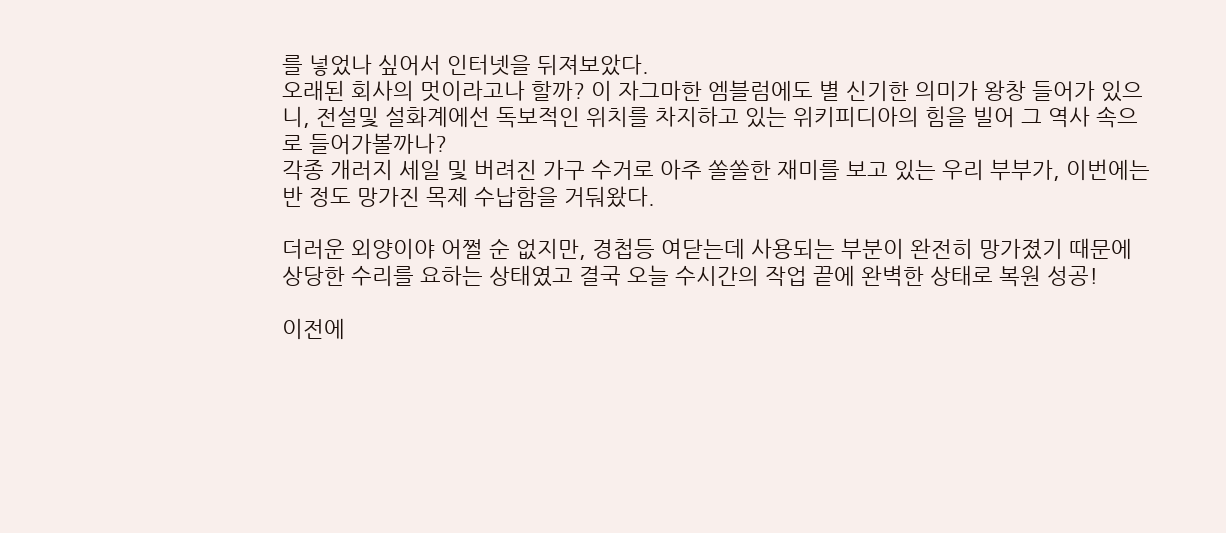를 넣었나 싶어서 인터넷을 뒤져보았다.
오래된 회사의 멋이라고나 할까? 이 자그마한 엠블럼에도 별 신기한 의미가 왕창 들어가 있으니, 전설및 설화계에선 독보적인 위치를 차지하고 있는 위키피디아의 힘을 빌어 그 역사 속으로 들어가볼까나?
각종 개러지 세일 및 버려진 가구 수거로 아주 쏠쏠한 재미를 보고 있는 우리 부부가, 이번에는 반 정도 망가진 목제 수납함을 거둬왔다.

더러운 외양이야 어쩔 순 없지만, 경첩등 여닫는데 사용되는 부분이 완전히 망가졌기 때문에 상당한 수리를 요하는 상태였고 결국 오늘 수시간의 작업 끝에 완벽한 상태로 복원 성공!

이전에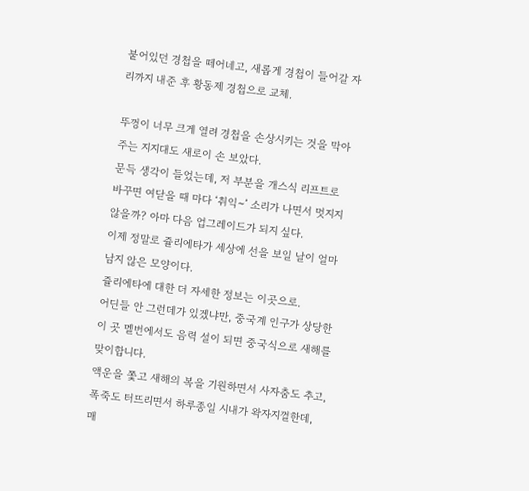붙어있던 경첩을 떼어네고, 새롭게 경첩이 들어갈 자리까지 내준 후 황동제 경첩으로 교체.

뚜껑이 너무 크게 열려 경첩을 손상시키는 것을 막아주는 지지대도 새로이 손 보았다.
문득 생각이 들었는데, 저 부분을 개스식 리프트로 바꾸면 여닫을 때 마다 ‘취익~’ 소리가 나면서 멋지지 않을까? 아마 다음 업그레이드가 되지 싶다.
이제 정말로 쥴리에타가 세상에 선을 보일 날이 얼마 남지 않은 모양이다.
쥴리에타에 대한 더 자세한 정보는 이곳으로.
어딘들 안 그런데가 있겠냐만, 중국계 인구가 상당한 이 곳 멜번에서도 음력 설이 되면 중국식으로 새해를 맞이합니다.
액운을 쫓고 새해의 복을 기원하면서 사자춤도 추고, 폭죽도 터뜨리면서 하루종일 시내가 왁자지껄한데, 매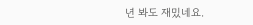년 봐도 재밌네요.